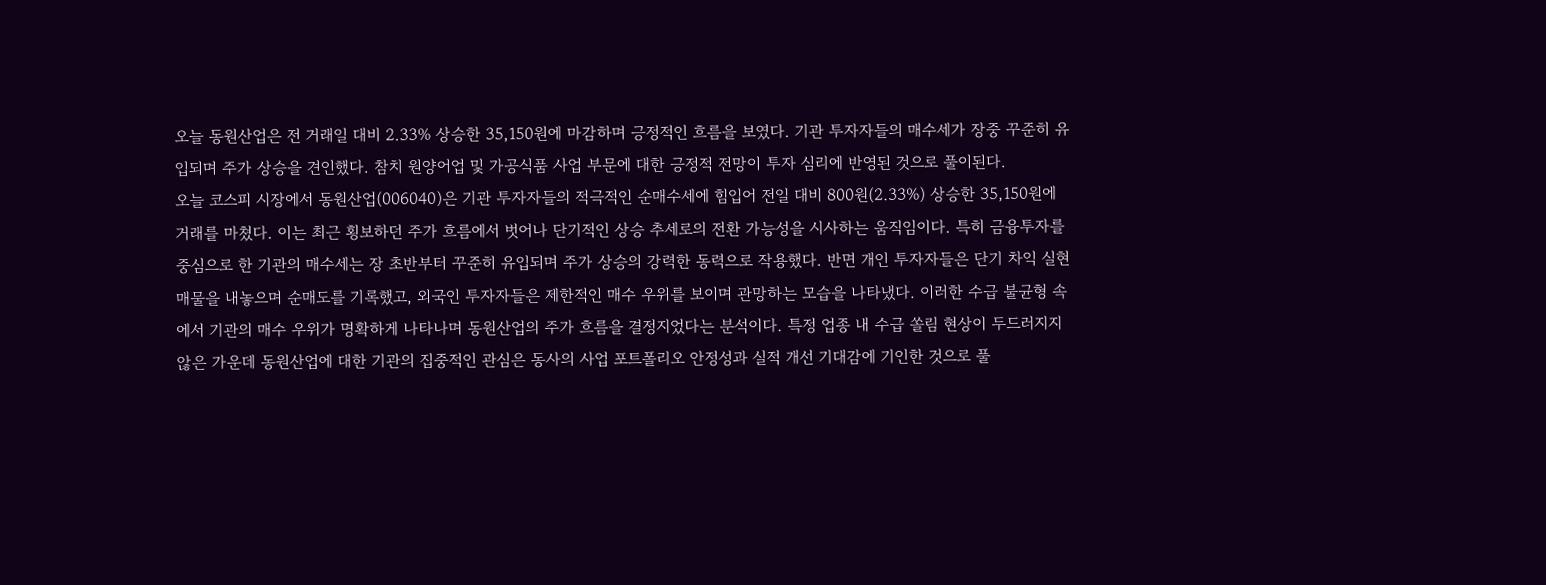오늘 동원산업은 전 거래일 대비 2.33% 상승한 35,150원에 마감하며 긍정적인 흐름을 보였다. 기관 투자자들의 매수세가 장중 꾸준히 유입되며 주가 상승을 견인했다. 참치 원양어업 및 가공식품 사업 부문에 대한 긍정적 전망이 투자 심리에 반영된 것으로 풀이된다.
오늘 코스피 시장에서 동원산업(006040)은 기관 투자자들의 적극적인 순매수세에 힘입어 전일 대비 800원(2.33%) 상승한 35,150원에 거래를 마쳤다. 이는 최근 횡보하던 주가 흐름에서 벗어나 단기적인 상승 추세로의 전환 가능성을 시사하는 움직임이다. 특히 금융투자를 중심으로 한 기관의 매수세는 장 초반부터 꾸준히 유입되며 주가 상승의 강력한 동력으로 작용했다. 반면 개인 투자자들은 단기 차익 실현 매물을 내놓으며 순매도를 기록했고, 외국인 투자자들은 제한적인 매수 우위를 보이며 관망하는 모습을 나타냈다. 이러한 수급 불균형 속에서 기관의 매수 우위가 명확하게 나타나며 동원산업의 주가 흐름을 결정지었다는 분석이다. 특정 업종 내 수급 쏠림 현상이 두드러지지 않은 가운데 동원산업에 대한 기관의 집중적인 관심은 동사의 사업 포트폴리오 안정성과 실적 개선 기대감에 기인한 것으로 풀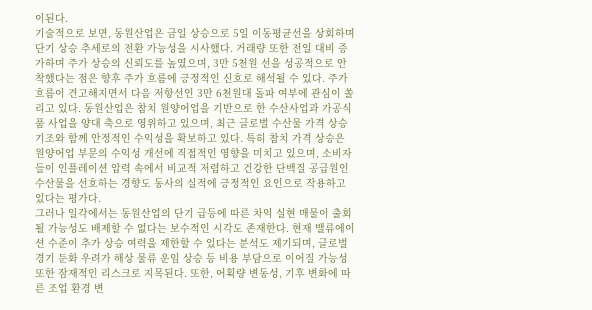이된다.
기술적으로 보면, 동원산업은 금일 상승으로 5일 이동평균선을 상회하며 단기 상승 추세로의 전환 가능성을 시사했다. 거래량 또한 전일 대비 증가하며 주가 상승의 신뢰도를 높였으며, 3만 5천원 선을 성공적으로 안착했다는 점은 향후 주가 흐름에 긍정적인 신호로 해석될 수 있다. 주가 흐름이 견고해지면서 다음 저항선인 3만 6천원대 돌파 여부에 관심이 쏠리고 있다. 동원산업은 참치 원양어업을 기반으로 한 수산사업과 가공식품 사업을 양대 축으로 영위하고 있으며, 최근 글로벌 수산물 가격 상승 기조와 함께 안정적인 수익성을 확보하고 있다. 특히 참치 가격 상승은 원양어업 부문의 수익성 개선에 직접적인 영향을 미치고 있으며, 소비자들이 인플레이션 압력 속에서 비교적 저렴하고 건강한 단백질 공급원인 수산물을 선호하는 경향도 동사의 실적에 긍정적인 요인으로 작용하고 있다는 평가다.
그러나 일각에서는 동원산업의 단기 급등에 따른 차익 실현 매물이 출회될 가능성도 배제할 수 없다는 보수적인 시각도 존재한다. 현재 밸류에이션 수준이 추가 상승 여력을 제한할 수 있다는 분석도 제기되며, 글로벌 경기 둔화 우려가 해상 물류 운임 상승 등 비용 부담으로 이어질 가능성 또한 잠재적인 리스크로 지목된다. 또한, 어획량 변동성, 기후 변화에 따른 조업 환경 변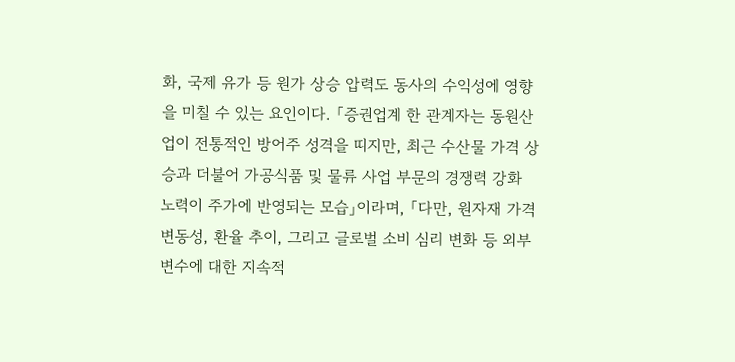화, 국제 유가 등 원가 상승 압력도 동사의 수익성에 영향을 미칠 수 있는 요인이다. 「증권업계 한 관계자는 동원산업이 전통적인 방어주 성격을 띠지만, 최근 수산물 가격 상승과 더불어 가공식품 및 물류 사업 부문의 경쟁력 강화 노력이 주가에 반영되는 모습」이라며, 「다만, 원자재 가격 변동성, 환율 추이, 그리고 글로벌 소비 심리 변화 등 외부 변수에 대한 지속적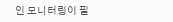인 모니터링이 필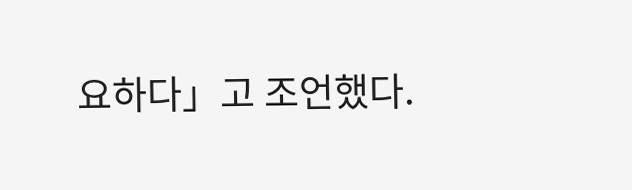요하다」고 조언했다.